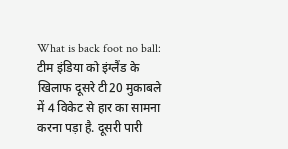What is back foot no ball: टीम इंडिया को इंग्लैंड के खिलाफ दूसरे टी20 मुकाबले में 4 विकेट से हार का सामना करना पड़ा है. दूसरी पारी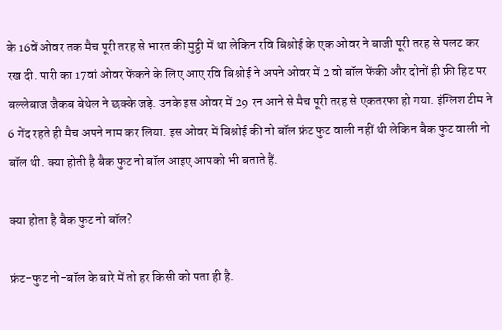के 16वें ओवर तक मैच पूरी तरह से भारत की मुट्ठी में था लेकिन रवि बिश्नोई के एक ओवर ने बाजी पूरी तरह से पलट कर रख दी. पारी का 17वां ओवर फेंकने के लिए आए रवि बिश्नोई ने अपने ओवर में 2 वो बॉल फेंकी और दोनों ही फ्री हिट पर बल्लेबाज जैकब बेथेल ने छक्के जड़े. उनके इस ओवर में 29 रन आने से मैच पूरी तरह से एकतरफा हो गया. इंग्लिश टीम ने 6 गेंद रहते ही मैच अपने नाम कर लिया. इस ओवर में बिश्नोई की नो बॉल फ्रंट फुट वाली नहीं थी लेकिन बैक फुट वाली नो बॉल थी. क्या होती है बैक फुट नो बॉल आइए आपको भी बताते हैं.

क्या होता है बैक फुट नो बॉल?

फ्रंट-फुट नो-बॉल के बारे में तो हर किसी को पता ही है.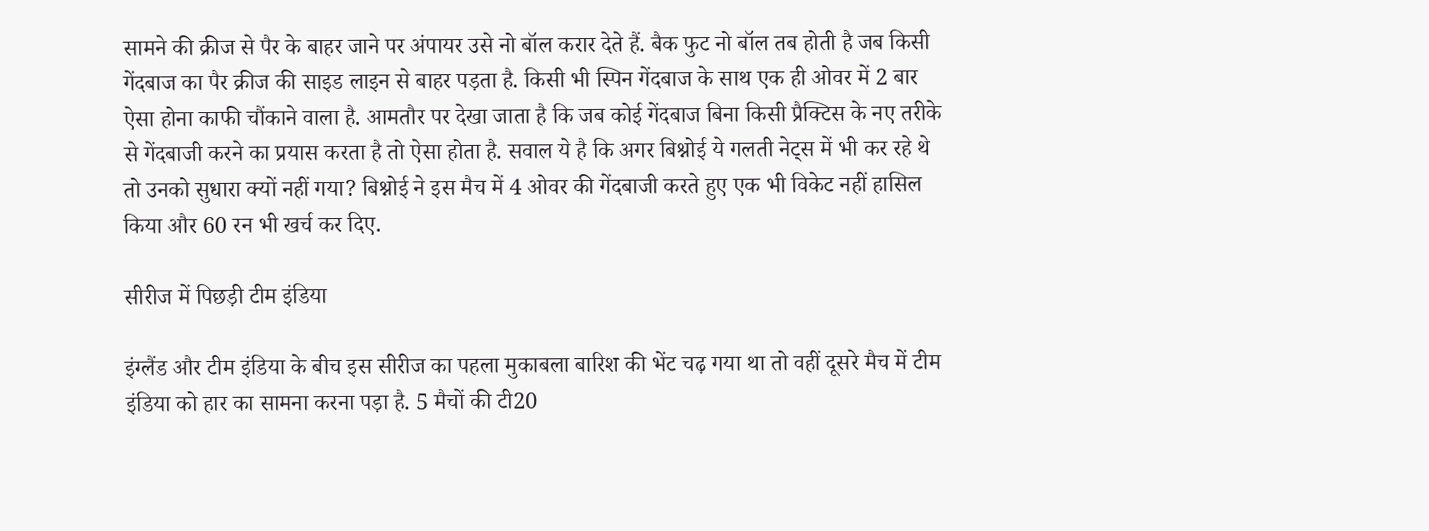सामने की क्रीज से पैर के बाहर जाने पर अंपायर उसे नो बॉल करार देते हैं. बैक फुट नो बॉल तब होती है जब किसी गेंदबाज का पैर क्रीज की साइड लाइन से बाहर पड़ता है. किसी भी स्पिन गेंदबाज के साथ एक ही ओवर में 2 बार ऐसा होना काफी चौंकाने वाला है. आमतौर पर देखा जाता है कि जब कोई गेंदबाज बिना किसी प्रैक्टिस के नए तरीके से गेंदबाजी करने का प्रयास करता है तो ऐसा होता है. सवाल ये है कि अगर बिश्नोई ये गलती नेट्स में भी कर रहे थे तो उनको सुधारा क्यों नहीं गया? बिश्नोई ने इस मैच में 4 ओवर की गेंदबाजी करते हुए एक भी विकेट नहीं हासिल किया और 60 रन भी खर्च कर दिए.

सीरीज में पिछड़ी टीम इंडिया

इंग्लैंड और टीम इंडिया के बीच इस सीरीज का पहला मुकाबला बारिश की भेंट चढ़ गया था तो वहीं दूसरे मैच में टीम इंडिया को हार का सामना करना पड़ा है. 5 मैचों की टी20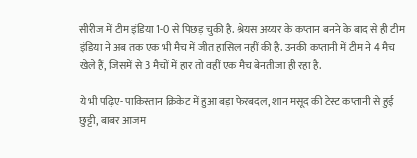सीरीज में टीम इंडिया 1-0 से पिछड़ चुकी है. श्रेयस अय्यर के कप्तान बनने के बाद से ही टीम इंडिया ने अब तक एक भी मैच में जीत हासिल नहीं की है. उनकी कप्तानी में टीम ने 4 मैच खेले हैं, जिसमें से 3 मैचों में हार तो वहीं एक मैच बेनतीजा ही रहा है.

ये भी पढ़िए- पाकिस्तान क्रिकेट में हुआ बड़ा फेरबदल, शान मसूद की टेस्ट कप्तानी से हुई छुट्टी, बाबर आजम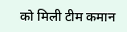को मिली टीम कमान